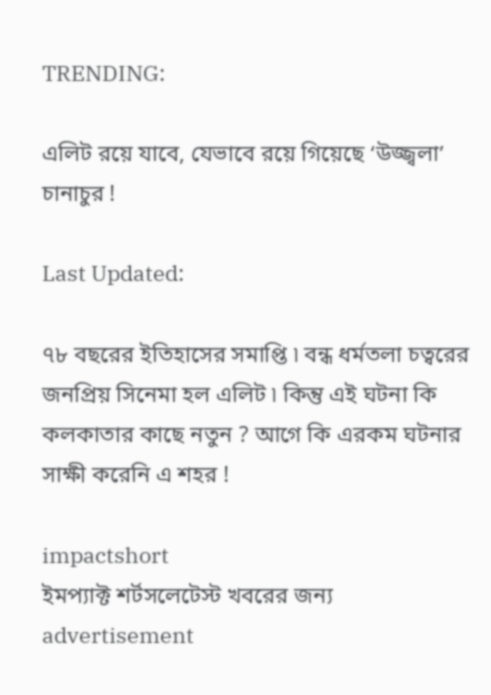TRENDING:

এলিট রয়ে যাবে, যেভাবে রয়ে গিয়েছে ‘উজ্জ্বলা’ চানাচুর !

Last Updated:

৭৮ বছরের ইতিহাসের সমাপ্তি ৷ বন্ধ ধর্মতলা চত্বরের জনপ্রিয় সিনেমা হল এলিট ৷ কিন্তু এই ঘটনা কি কলকাতার কাছে নতুন ? আগে কি এরকম ঘটনার সাক্ষী করেনি এ শহর !

impactshort
ইমপ্যাক্ট শর্টসলেটেস্ট খবরের জন্য
advertisement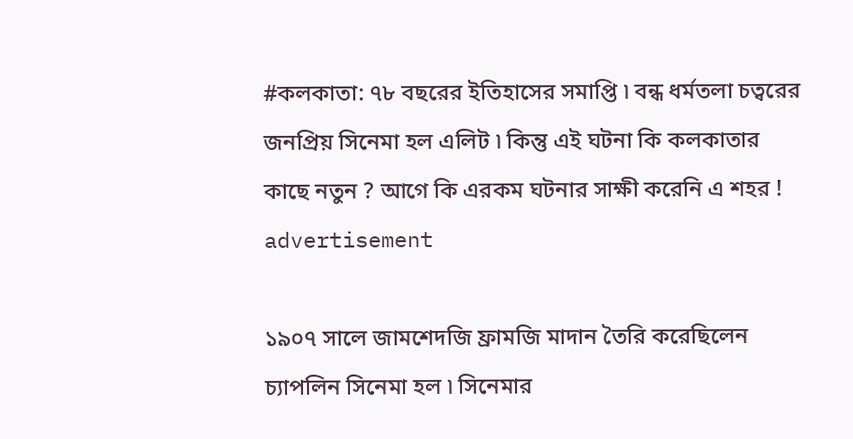#কলকাতা: ৭৮ বছরের ইতিহাসের সমাপ্তি ৷ বন্ধ ধর্মতলা চত্বরের জনপ্রিয় সিনেমা হল এলিট ৷ কিন্তু এই ঘটনা কি কলকাতার কাছে নতুন ? আগে কি এরকম ঘটনার সাক্ষী করেনি এ শহর !
advertisement

১৯০৭ সালে জামশেদজি ফ্রামজি মাদান তৈরি করেছিলেন চ্যাপলিন সিনেমা হল ৷ সিনেমার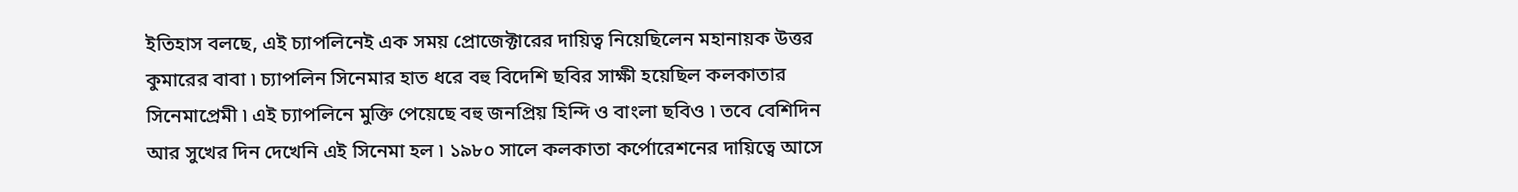ইতিহাস বলছে, এই চ্যাপলিনেই এক সময় প্রোজেক্টারের দায়িত্ব নিয়েছিলেন মহানায়ক উত্তর কুমারের বাবা ৷ চ্যাপলিন সিনেমার হাত ধরে বহু বিদেশি ছবির সাক্ষী হয়েছিল কলকাতার সিনেমাপ্রেমী ৷ এই চ্যাপলিনে মুক্তি পেয়েছে বহু জনপ্রিয় হিন্দি ও বাংলা ছবিও ৷ তবে বেশিদিন আর সুখের দিন দেখেনি এই সিনেমা হল ৷ ১৯৮০ সালে কলকাতা কর্পোরেশনের দায়িত্বে আসে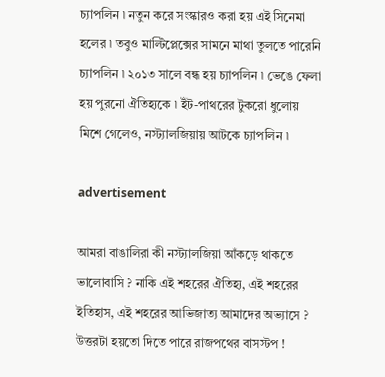চ্যাপলিন ৷ নতুন করে সংস্কারও করা হয় এই সিনেমা হলের ৷ তবুও মাল্টিপ্লেক্সের সামনে মাথা তুলতে পারেনি চ্যাপলিন ৷ ২০১৩ সালে বন্ধ হয় চ্যাপলিন ৷ ভেঙে ফেলা হয় পুরনো ঐতিহ্যকে ৷ ইঁট-পাথরের টুকরো ধুলোয় মিশে গেলেও, নস্ট্যালজিয়ায় আটকে চ্যাপলিন ৷

advertisement

আমরা বাঙালিরা কী নস্ট্যালজিয়া আঁকড়ে থাকতে ভালোবাসি ? নাকি এই শহরের ঐতিহ্য, এই শহরের ইতিহাস, এই শহরের আভিজাত্য আমাদের অভ্যাসে ? উত্তরটা হয়তো দিতে পারে রাজপথের বাসস্টপ !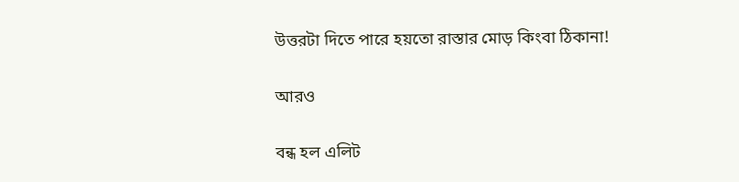উত্তরটা দিতে পারে হয়তো রাস্তার মোড় কিংবা ঠিকানা!

আরও

বন্ধ হল এলিট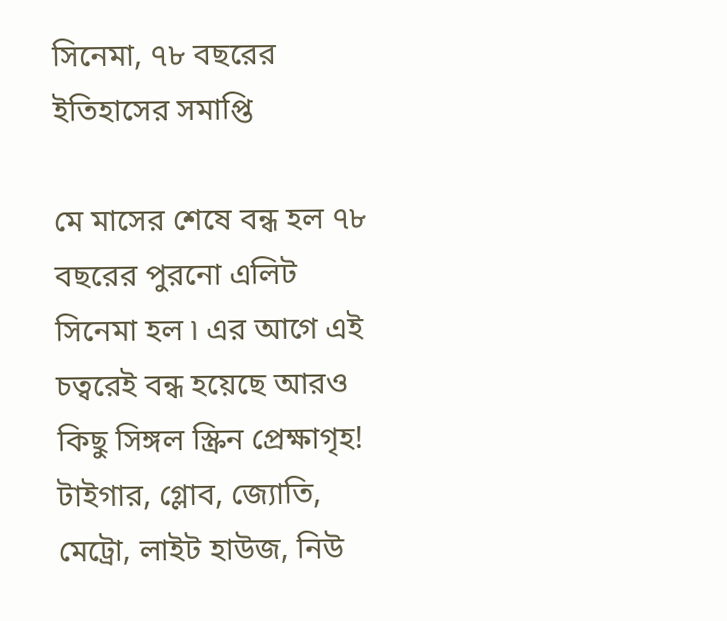সিনেমা, ৭৮ বছরের ইতিহাসের সমাপ্তি

মে মাসের শেষে বন্ধ হল ৭৮ বছরের পুরনো এলিট সিনেমা হল ৷ এর আগে এই চত্বরেই বন্ধ হয়েছে আরও কিছু সিঙ্গল স্ক্রিন প্রেক্ষাগৃহ! টাইগার, গ্লোব, জ্যোতি, মেট্রো, লাইট হাউজ, নিউ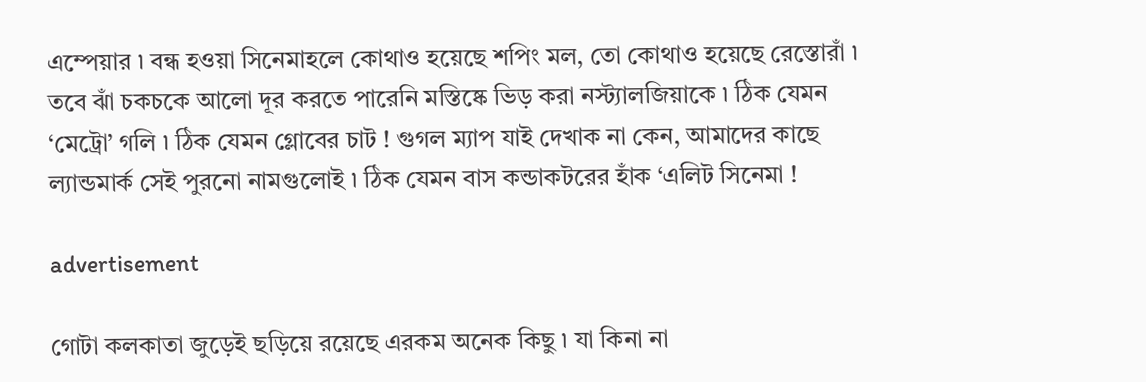এম্পেয়ার ৷ বন্ধ হওয়া সিনেমাহলে কোথাও হয়েছে শপিং মল, তো কোথাও হয়েছে রেস্তোরাঁ ৷ তবে ঝাঁ চকচকে আলো দূর করতে পারেনি মস্তিষ্কে ভিড় করা নস্ট্যালজিয়াকে ৷ ঠিক যেমন ‘মেট্রো’ গলি ৷ ঠিক যেমন গ্লোবের চাট ! গুগল ম্যাপ যাই দেখাক না কেন, আমাদের কাছে ল্যান্ডমার্ক সেই পুরনো নামগুলোই ৷ ঠিক যেমন বাস কন্ডাকটরের হাঁক ‘এলিট সিনেমা !

advertisement

গোটা কলকাতা জুড়েই ছড়িয়ে রয়েছে এরকম অনেক কিছু ৷ যা কিনা না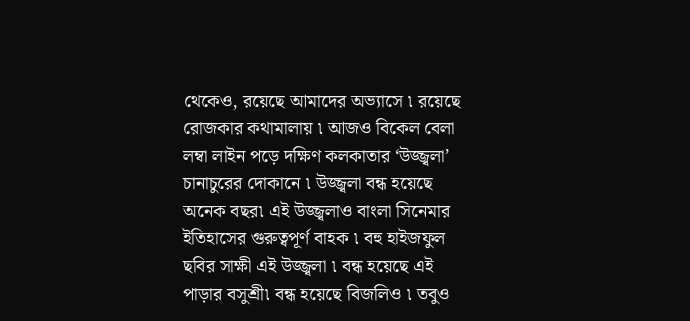থেকেও, রয়েছে আমাদের অভ্যাসে ৷ রয়েছে রোজকার কথামালায় ৷ আজও বিকেল বেলা লম্বা লাইন পড়ে দক্ষিণ কলকাতার ‘উজ্জ্বলা’ চানাচুরের দোকানে ৷ উজ্জ্বলা বন্ধ হয়েছে অনেক বছর৷ এই উজ্জ্বলাও বাংলা সিনেমার ইতিহাসের গুরুত্বপূর্ণ বাহক ৷ বহু হাইজফুল ছবির সাক্ষী এই উজ্জ্বলা ৷ বন্ধ হয়েছে এই পাড়ার বসুশ্রী৷ বন্ধ হয়েছে বিজলিও ৷ তবুও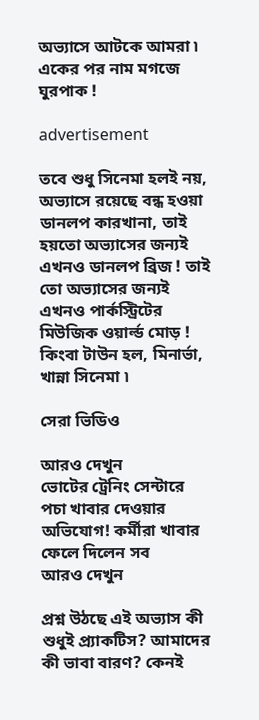অভ্যাসে আটকে আমরা ৷ একের পর নাম মগজে ঘুরপাক !

advertisement

তবে শুধু সিনেমা হলই নয়, অভ্যাসে রয়েছে বন্ধ হওয়া ডানলপ কারখানা, তাই হয়তো অভ্যাসের জন্যই এখনও ডানলপ ব্রিজ ! তাই তো অভ্যাসের জন্যই এখনও পার্কস্ট্রিটের মিউজিক ওয়ার্ল্ড মোড় ! কিংবা টাউন হল, মিনার্ভা, খান্না সিনেমা ৷

সেরা ভিডিও

আরও দেখুন
ভোটের ট্রেনিং সেন্টারে পচা খাবার দেওয়ার অভিযোগ! কর্মীরা খাবার ফেলে দিলেন সব
আরও দেখুন

প্রশ্ন উঠছে এই অভ্যাস কী শুধুই প্র্যাকটিস? আমাদের কী ভাবা বারণ? কেনই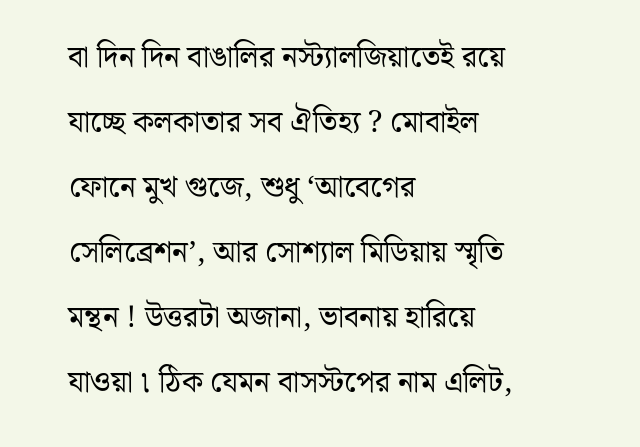বা দিন দিন বাঙালির নস্ট্যালজিয়াতেই রয়ে যাচ্ছে কলকাতার সব ঐতিহ্য ? মোবাইল ফোনে মুখ গুজে, শুধু ‘আবেগের সেলিব্রেশন’, আর সোশ্যাল মিডিয়ায় স্মৃতি মন্থন ! উত্তরটা অজানা, ভাবনায় হারিয়ে যাওয়া ৷ ঠিক যেমন বাসস্টপের নাম এলিট,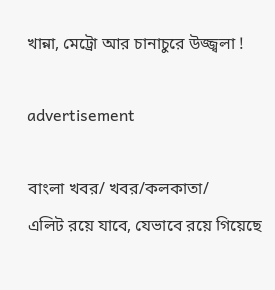খান্না, মেট্রো আর চানাচুরে উজ্জ্বলা !

advertisement

বাংলা খবর/ খবর/কলকাতা/
এলিট রয়ে যাবে, যেভাবে রয়ে গিয়েছে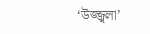‘উজ্জ্বলা’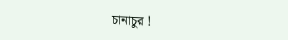চানাচুর !